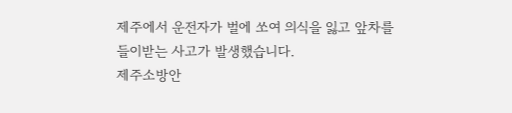제주에서 운전자가 벌에 쏘여 의식을 잃고 앞차를 들이받는 사고가 발생했습니다.
제주소방안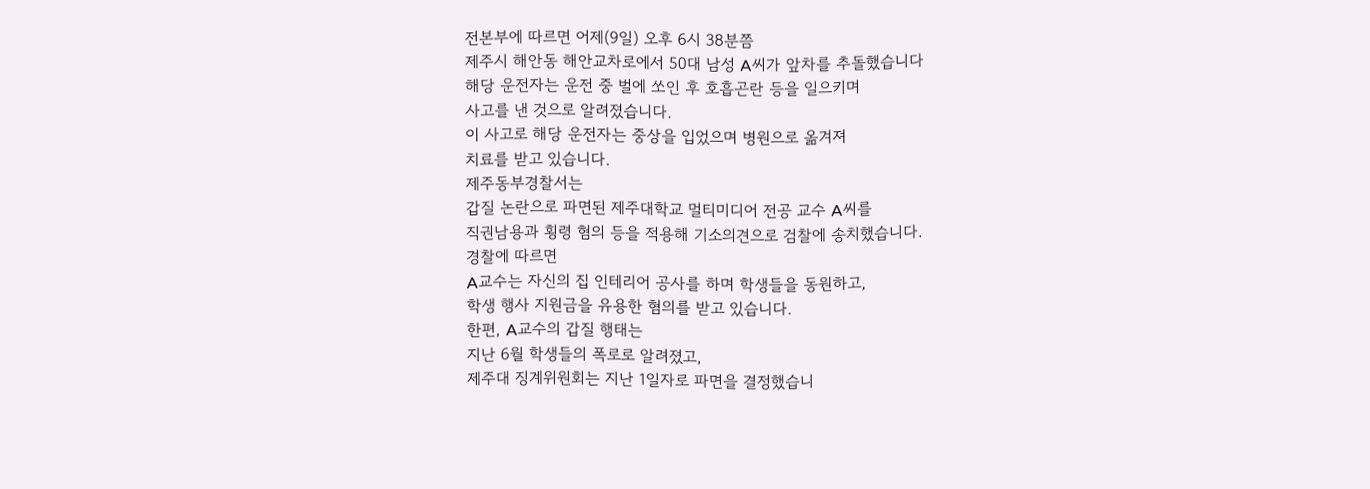전본부에 따르면 어제(9일) 오후 6시 38분쯤
제주시 해안동 해안교차로에서 50대 남성 A씨가 앞차를 추돌했습니다
해당 운전자는 운전 중 벌에 쏘인 후 호흡곤란 등을 일으키며
사고를 낸 것으로 알려졌습니다.
이 사고로 해당 운전자는 중상을 입었으며 병원으로 옮겨져
치료를 받고 있습니다.
제주동부경찰서는
갑질 논란으로 파면된 제주대학교 멀티미디어 전공 교수 A씨를
직권남용과 횡령 혐의 등을 적용해 기소의견으로 검찰에 송치했습니다.
경찰에 따르면
A교수는 자신의 집 인테리어 공사를 하며 학생들을 동원하고,
학생 행사 지원금을 유용한 혐의를 받고 있습니다.
한편, A교수의 갑질 행태는
지난 6월 학생들의 폭로로 알려졌고,
제주대 징계위원회는 지난 1일자로 파면을 결정했습니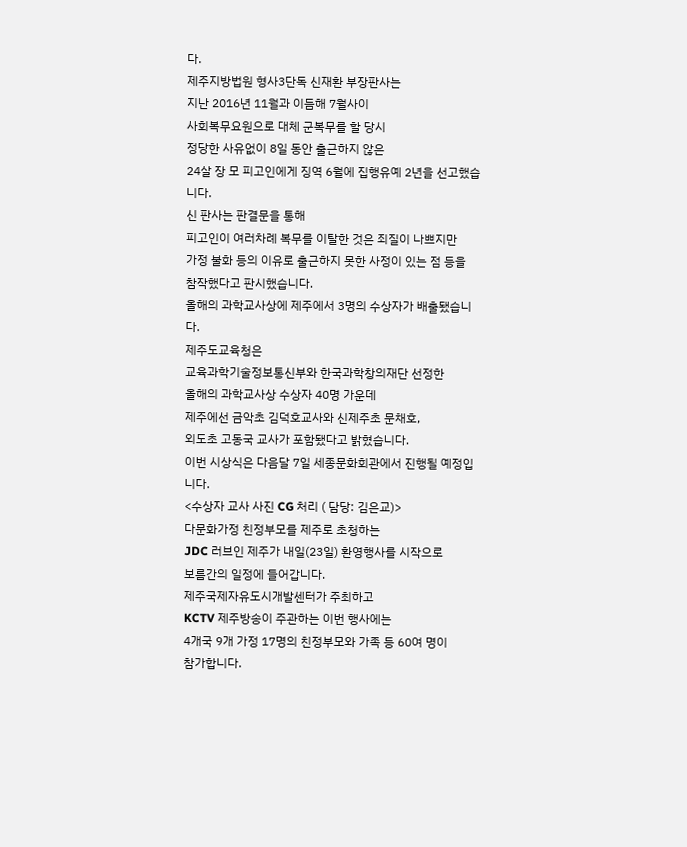다.
제주지방법원 형사3단독 신재환 부장판사는
지난 2016년 11월과 이듬해 7월사이
사회복무요원으로 대체 군복무를 할 당시
정당한 사유없이 8일 동안 출근하지 않은
24살 장 모 피고인에게 징역 6월에 집행유예 2년을 선고했습니다.
신 판사는 판결문을 통해
피고인이 여러차례 복무를 이탈한 것은 죄질이 나쁘지만
가정 불화 등의 이유로 출근하지 못한 사정이 있는 점 등을
참작했다고 판시했습니다.
올해의 과학교사상에 제주에서 3명의 수상자가 배출됐습니다.
제주도교육청은
교육과학기술정보통신부와 한국과학창의재단 선정한
올해의 과학교사상 수상자 40명 가운데
제주에선 금악초 김덕호교사와 신제주초 문채호,
외도초 고동국 교사가 포함됐다고 밝혔습니다.
이번 시상식은 다음달 7일 세종문화회관에서 진행될 예정입니다.
<수상자 교사 사진 CG 처리 ( 담당: 김은교)>
다문화가정 친정부모를 제주로 초청하는
JDC 러브인 제주가 내일(23일) 환영행사를 시작으로
보름간의 일정에 들어갑니다.
제주국제자유도시개발센터가 주최하고
KCTV 제주방송이 주관하는 이번 행사에는
4개국 9개 가정 17명의 친정부모와 가족 등 60여 명이
참가합니다.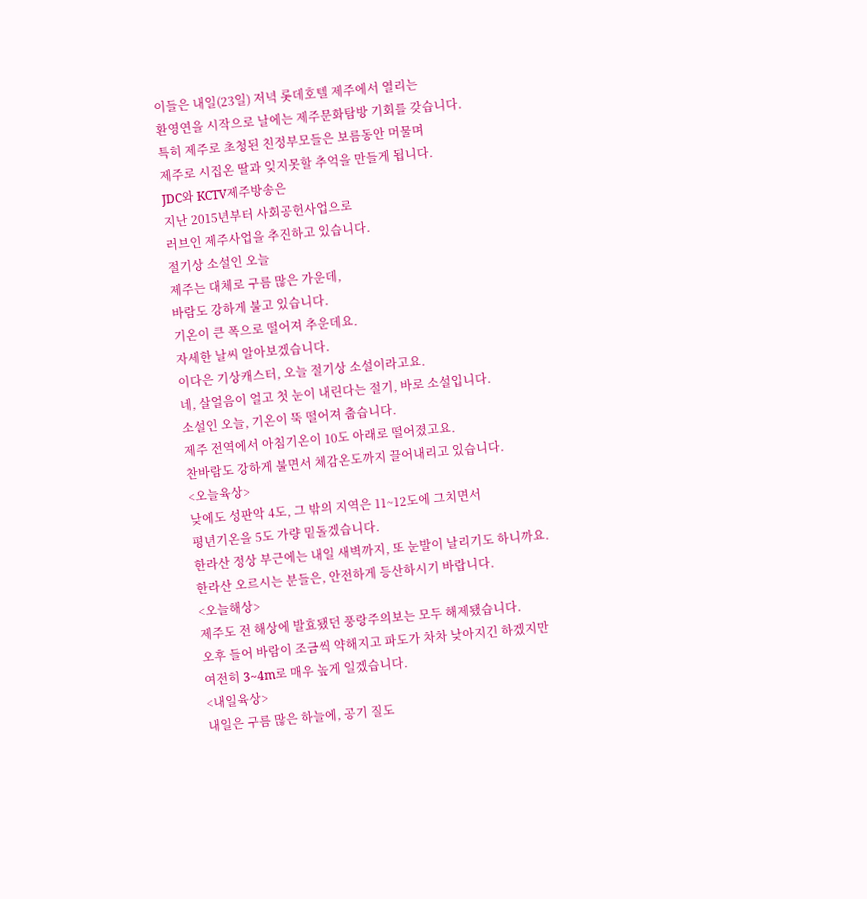이들은 내일(23일) 저녁 롯데호텔 제주에서 열리는
환영연을 시작으로 날에는 제주문화탐방 기회를 갖습니다.
특히 제주로 초청된 친정부모들은 보름동안 머물며
제주로 시집온 딸과 잊지못할 추억을 만들게 됩니다.
JDC와 KCTV제주방송은
지난 2015년부터 사회공헌사업으로
러브인 제주사업을 추진하고 있습니다.
절기상 소설인 오늘
제주는 대체로 구름 많은 가운데,
바람도 강하게 불고 있습니다.
기온이 큰 폭으로 떨어져 추운데요.
자세한 날씨 알아보겠습니다.
이다은 기상캐스터, 오늘 절기상 소설이라고요.
네, 살얼음이 얼고 첫 눈이 내린다는 절기, 바로 소설입니다.
소설인 오늘, 기온이 뚝 떨어져 춥습니다.
제주 전역에서 아침기온이 10도 아래로 떨어졌고요.
찬바람도 강하게 불면서 체감온도까지 끌어내리고 있습니다.
<오늘육상>
낮에도 성판악 4도, 그 밖의 지역은 11~12도에 그치면서
평년기온을 5도 가량 밑돌겠습니다.
한라산 정상 부근에는 내일 새벽까지, 또 눈발이 날리기도 하니까요.
한라산 오르시는 분들은, 안전하게 등산하시기 바랍니다.
<오늘해상>
제주도 전 해상에 발효됐던 풍랑주의보는 모두 해제됐습니다.
오후 들어 바람이 조금씩 약해지고 파도가 차차 낮아지긴 하겠지만
여전히 3~4m로 매우 높게 일겠습니다.
<내일육상>
내일은 구름 많은 하늘에, 공기 질도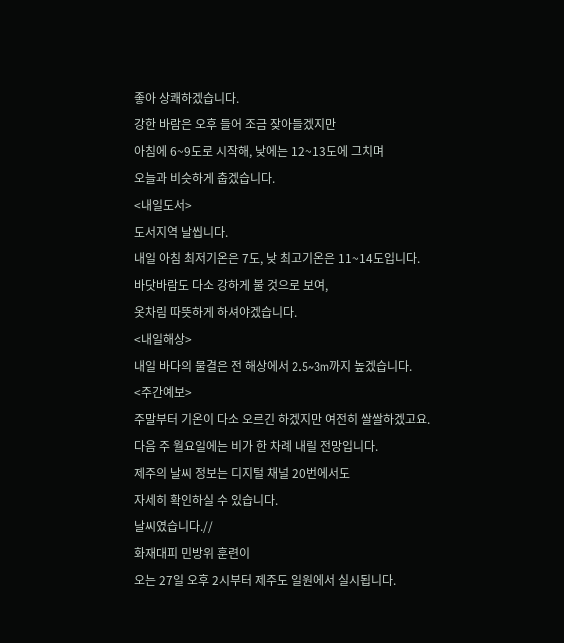좋아 상쾌하겠습니다.
강한 바람은 오후 들어 조금 잦아들겠지만
아침에 6~9도로 시작해, 낮에는 12~13도에 그치며
오늘과 비슷하게 춥겠습니다.
<내일도서>
도서지역 날씹니다.
내일 아침 최저기온은 7도, 낮 최고기온은 11~14도입니다.
바닷바람도 다소 강하게 불 것으로 보여,
옷차림 따뜻하게 하셔야겠습니다.
<내일해상>
내일 바다의 물결은 전 해상에서 2.5~3m까지 높겠습니다.
<주간예보>
주말부터 기온이 다소 오르긴 하겠지만 여전히 쌀쌀하겠고요.
다음 주 월요일에는 비가 한 차례 내릴 전망입니다.
제주의 날씨 정보는 디지털 채널 20번에서도
자세히 확인하실 수 있습니다.
날씨였습니다.//
화재대피 민방위 훈련이
오는 27일 오후 2시부터 제주도 일원에서 실시됩니다.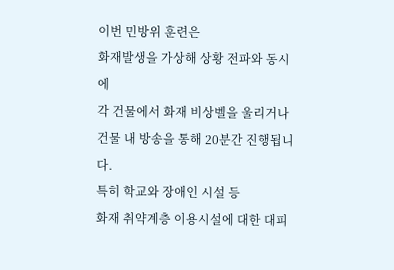이번 민방위 훈련은
화재발생을 가상해 상황 전파와 동시에
각 건물에서 화재 비상벨을 울리거나
건물 내 방송을 통해 20분간 진행됩니다.
특히 학교와 장애인 시설 등
화재 취약계층 이용시설에 대한 대피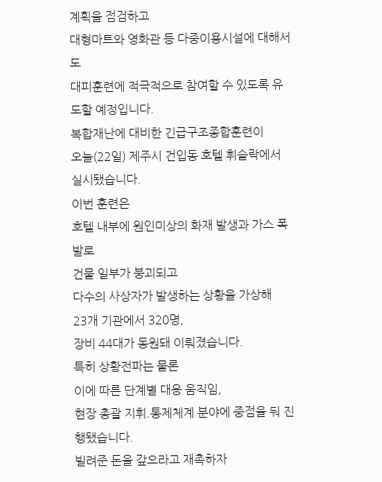계획을 점검하고
대형마트와 영화관 등 다중이용시설에 대해서도
대피훈련에 적극적으로 참여할 수 있도록 유도할 예정입니다.
복합재난에 대비한 긴급구조종합훈련이
오늘(22일) 제주시 건입동 호텔 휘슬락에서 실시됐습니다.
이번 훈련은
호텔 내부에 원인미상의 화재 발생과 가스 폭발로
건물 일부가 붕괴되고
다수의 사상자가 발생하는 상황을 가상해
23개 기관에서 320명,
장비 44대가 동원돼 이뤄졌습니다.
특히 상황전파는 물론
이에 따른 단계별 대응 움직임,
현장 총괄 지휘.통제체계 분야에 중점을 둬 진행됐습니다.
빌려준 돈을 갚으라고 재촉하자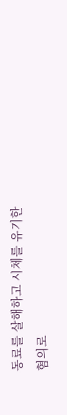동료를 살해하고 시체를 유기한 혐의로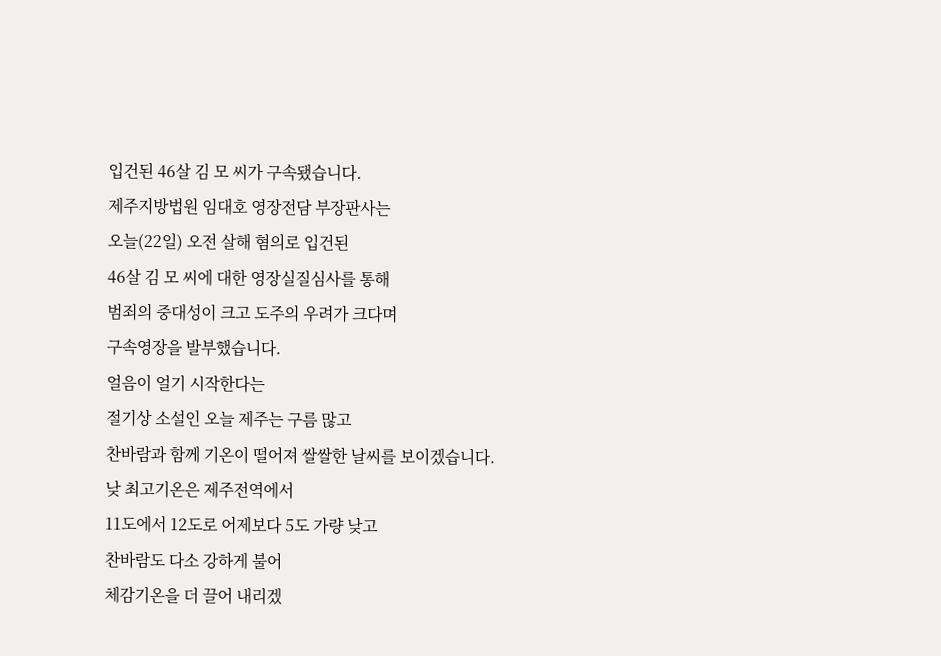입건된 46살 김 모 씨가 구속됐습니다.
제주지방법원 임대호 영장전담 부장판사는
오늘(22일) 오전 살해 혐의로 입건된
46살 김 모 씨에 대한 영장실질심사를 통해
범죄의 중대성이 크고 도주의 우려가 크다며
구속영장을 발부했습니다.
얼음이 얼기 시작한다는
절기상 소설인 오늘 제주는 구름 많고
찬바람과 함께 기온이 떨어져 쌀쌀한 날씨를 보이겠습니다.
낮 최고기온은 제주전역에서
11도에서 12도로 어제보다 5도 가량 낮고
찬바람도 다소 강하게 불어
체감기온을 더 끌어 내리겠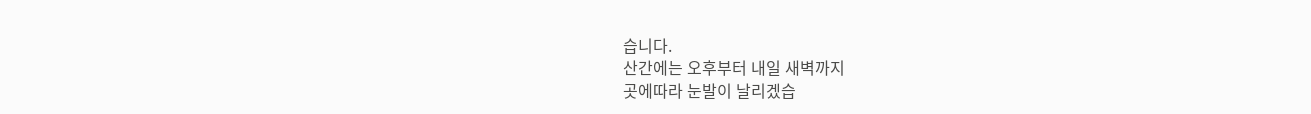습니다.
산간에는 오후부터 내일 새벽까지
곳에따라 눈발이 날리겠습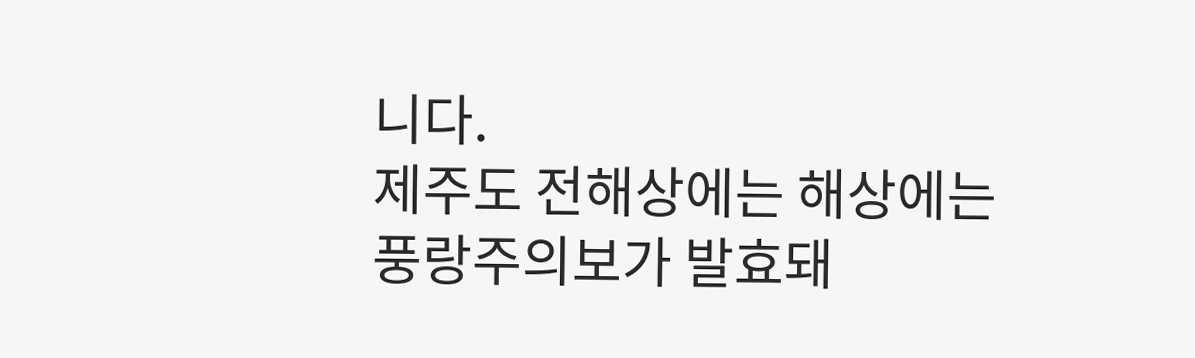니다.
제주도 전해상에는 해상에는 풍랑주의보가 발효돼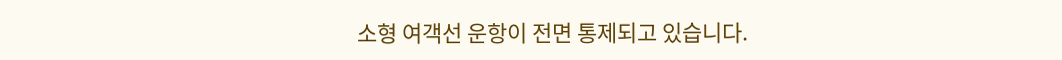소형 여객선 운항이 전면 통제되고 있습니다.